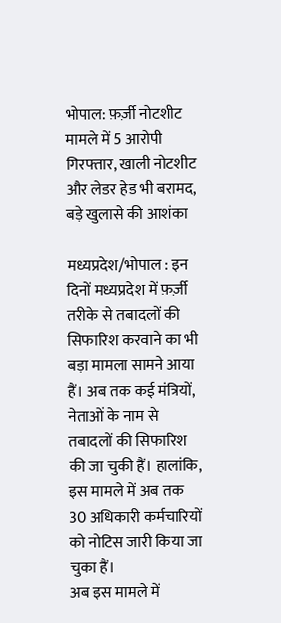भोपाल: फ़र्ज़ी नोटशीट मामले में 5 आरोपी गिरफ्तार, खाली नोटशीट और लेडर हेड भी बरामद, बड़े खुलासे की आशंका

मध्यप्रदेश/भोपाल : इन दिनों मध्यप्रदेश में फ़र्ज़ी तरीके से तबादलों की सिफारिश करवाने का भी बड़ा मामला सामने आया हैं। अब तक कई मंत्रियों, नेताओं के नाम से तबादलों की सिफारिश की जा चुकी हैं। हालांकि, इस मामले में अब तक 30 अधिकारी कर्मचारियों को नोटिस जारी किया जा चुका हैं।
अब इस मामले में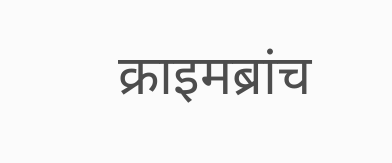क्राइमब्रांच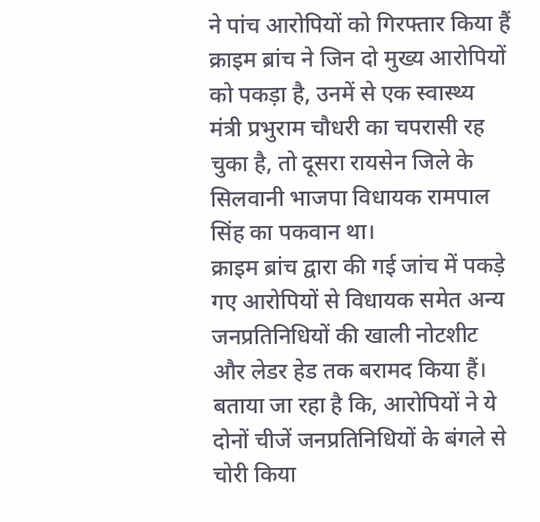ने पांच आरोपियों को गिरफ्तार किया हैं क्राइम ब्रांच ने जिन दो मुख्य आरोपियों को पकड़ा है, उनमें से एक स्वास्थ्य मंत्री प्रभुराम चौधरी का चपरासी रह चुका है, तो दूसरा रायसेन जिले के सिलवानी भाजपा विधायक रामपाल सिंह का पकवान था।
क्राइम ब्रांच द्वारा की गई जांच में पकड़े गए आरोपियों से विधायक समेत अन्य जनप्रतिनिधियों की खाली नोटशीट और लेडर हेड तक बरामद किया हैं। बताया जा रहा है कि, आरोपियों ने ये दोनों चीजें जनप्रतिनिधियों के बंगले से चोरी किया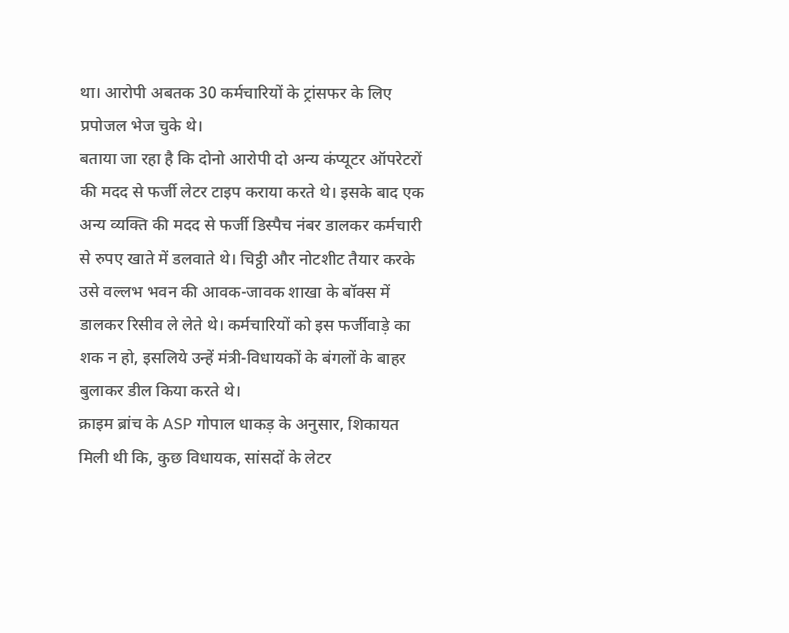था। आरोपी अबतक 30 कर्मचारियों के ट्रांसफर के लिए प्रपोजल भेज चुके थे।
बताया जा रहा है कि दोनो आरोपी दो अन्य कंप्यूटर ऑपरेटरों की मदद से फर्जी लेटर टाइप कराया करते थे। इसके बाद एक अन्य व्यक्ति की मदद से फर्जी डिस्पैच नंबर डालकर कर्मचारी से रुपए खाते में डलवाते थे। चिट्ठी और नोटशीट तैयार करके उसे वल्लभ भवन की आवक-जावक शाखा के बॉक्स में डालकर रिसीव ले लेते थे। कर्मचारियों को इस फर्जीवाड़े का शक न हो, इसलिये उन्हें मंत्री-विधायकों के बंगलों के बाहर बुलाकर डील किया करते थे।
क्राइम ब्रांच के ASP गोपाल धाकड़ के अनुसार, शिकायत मिली थी कि, कुछ विधायक, सांसदों के लेटर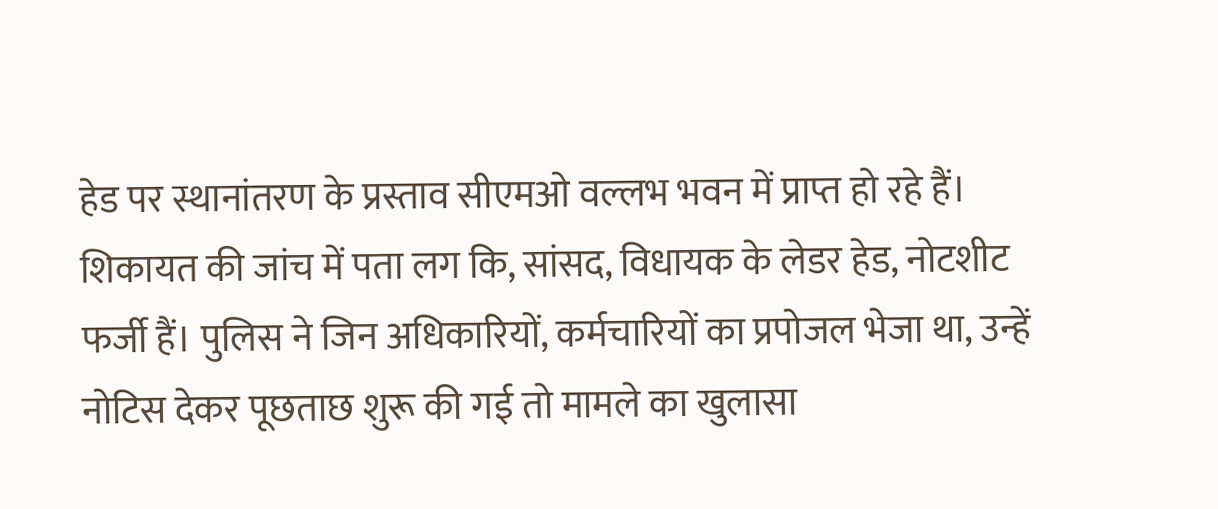हेड पर स्थानांतरण के प्रस्ताव सीएमओ वल्लभ भवन में प्राप्त हो रहे हैं। शिकायत की जांच में पता लग कि, सांसद, विधायक के लेडर हेड, नोटशीट फर्जी हैं। पुलिस ने जिन अधिकारियों, कर्मचारियों का प्रपोजल भेजा था, उन्हें नोटिस देकर पूछताछ शुरू की गई तो मामले का खुलासा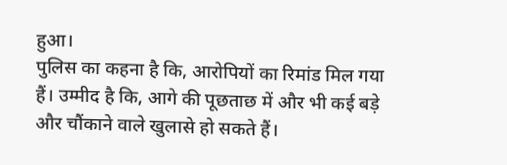हुआ।
पुलिस का कहना है कि, आरोपियों का रिमांड मिल गया हैं। उम्मीद है कि, आगे की पूछताछ में और भी कई बड़े और चौंकाने वाले खुलासे हो सकते हैं।